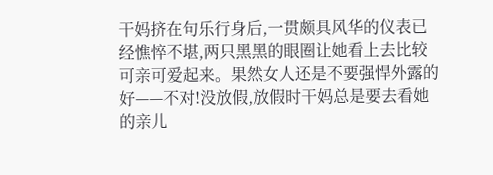干妈挤在句乐行身后,一贯颇具风华的仪表已经憔悴不堪,两只黑黑的眼圈让她看上去比较可亲可爱起来。果然女人还是不要强悍外露的好——不对!没放假,放假时干妈总是要去看她的亲儿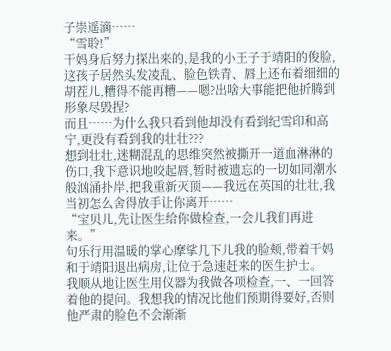子崇遥滴……
“雪聆!”
干妈身后努力探出来的,是我的小王子于靖阳的俊脸,这孩子居然头发凌乱、脸色铁青、唇上还布着细细的胡茬儿,糟得不能再糟——嗯?出啥大事能把他折腾到形象尽毁捏?
而且……为什么我只看到他却没有看到纪雪印和高宁,更没有看到我的壮壮???
想到壮壮,迷糊混乱的思维突然被撕开一道血淋淋的伤口,我下意识地咬起唇,暂时被遗忘的一切如同潮水般汹涌扑岸,把我重新灭顶——我远在英国的壮壮,我当初怎么舍得放手让你离开……
“宝贝儿,先让医生给你做检查,一会儿我们再进来。”
句乐行用温暖的掌心摩挲几下儿我的脸颊,带着干妈和于靖阳退出病房,让位于急速赶来的医生护士。
我顺从地让医生用仪器为我做各项检查,一、一回答着他的提问。我想我的情况比他们预期得要好,否则他严肃的脸色不会渐渐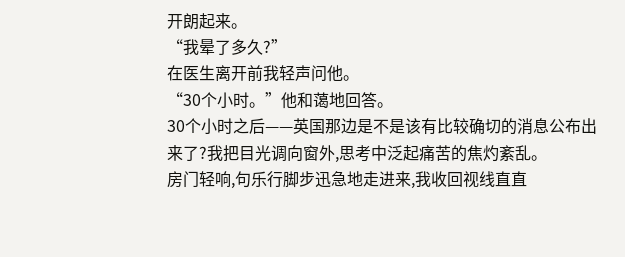开朗起来。
“我晕了多久?”
在医生离开前我轻声问他。
“30个小时。”他和蔼地回答。
30个小时之后——英国那边是不是该有比较确切的消息公布出来了?我把目光调向窗外,思考中泛起痛苦的焦灼紊乱。
房门轻响,句乐行脚步迅急地走进来,我收回视线直直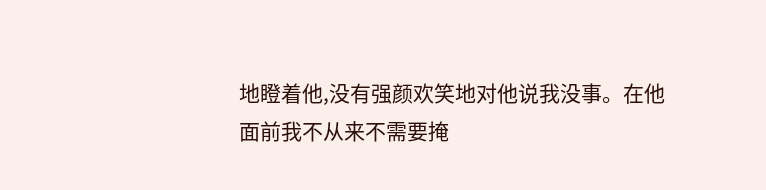地瞪着他,没有强颜欢笑地对他说我没事。在他面前我不从来不需要掩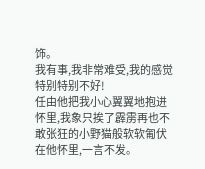饰。
我有事,我非常难受,我的感觉特别特别不好!
任由他把我小心翼翼地抱进怀里,我象只挨了霹雳再也不敢张狂的小野猫般软软匍伏在他怀里,一言不发。